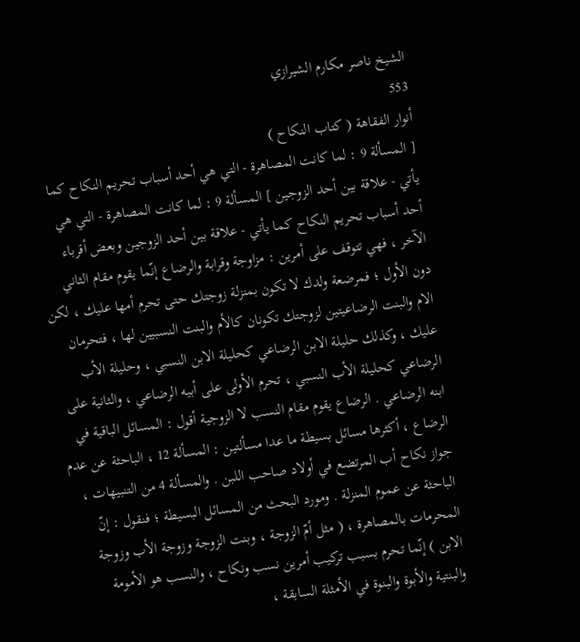الشيخ ناصر مكارم الشيرازي
553
أنوار الفقاهة ( كتاب النكاح )
[ المسألة 9 : لما كانت المصاهرة - التي هي أحد أسباب تحريم النكاح كما يأتي - علاقة بين أحد الزوجين ] المسألة 9 : لما كانت المصاهرة - التي هي أحد أسباب تحريم النكاح كما يأتي - علاقة بين أحد الزوجين وبعض أقرباء الآخر ، فهي تتوقف على أمرين : مزاوجة وقرابة والرضاع إنّما يقوم مقام الثاني دون الأول ؛ فمرضعة ولدك لا تكون بمنزلة زوجتك حتى تحرم أمها عليك ، لكن الام والبنت الرضاعيتين لزوجتك تكونان كالأم والبنت النسبيين لها ، فتحرمان عليك ، وكذلك حليلة الابن الرضاعي كحليلة الابن النسبي ، وحليلة الأب الرضاعي كحليلة الأب النسبي ، تحرم الأولى على أبيه الرضاعي ، والثانية على ابنه الرضاعي . الرضاع يقوم مقام النسب لا الزوجية أقول : المسائل الباقية في الرضاع ، أكثرها مسائل بسيطة ما عدا مسألتين : المسألة 12 ، الباحثة عن عدم جواز نكاح أب المرتضع في أولاد صاحب اللبن . والمسألة 4 من التنبيهات ، الباحثة عن عموم المنزلة . ومورد البحث من المسائل البسيطة ؛ فنقول : إنّ المحرمات بالمصاهرة ، ( مثل أمّ الزوجة ، وبنت الزوجة وزوجة الأب وزوجة الابن ) إنّما تحرم بسبب تركيب أمرين نسب ونكاح ، والنسب هو الأمومة والبنتية والأبوة والبنوة في الأمثلة السابقة ،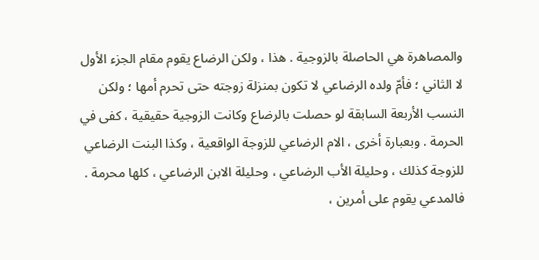والمصاهرة هي الحاصلة بالزوجية . هذا ، ولكن الرضاع يقوم مقام الجزء الأول لا الثاني ؛ فأمّ ولده الرضاعي لا تكون بمنزلة زوجته حتى تحرم أمها ؛ ولكن النسب الأربعة السابقة لو حصلت بالرضاع وكانت الزوجية حقيقية ، كفى في الحرمة . وبعبارة أخرى ، الام الرضاعي للزوجة الواقعية ، وكذا البنت الرضاعي للزوجة كذلك ، وحليلة الأب الرضاعي ، وحليلة الابن الرضاعي ، كلها محرمة . فالمدعي يقوم على أمرين ،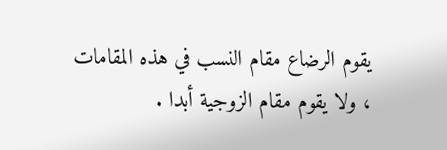يقوم الرضاع مقام النسب في هذه المقامات ، ولا يقوم مقام الزوجية أبدا .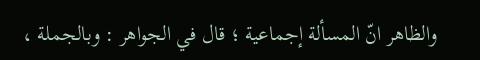والظاهر انّ المسألة إجماعية ؛ قال في الجواهر : وبالجملة ،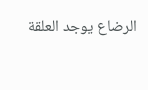الرضاع يوجد العلقة